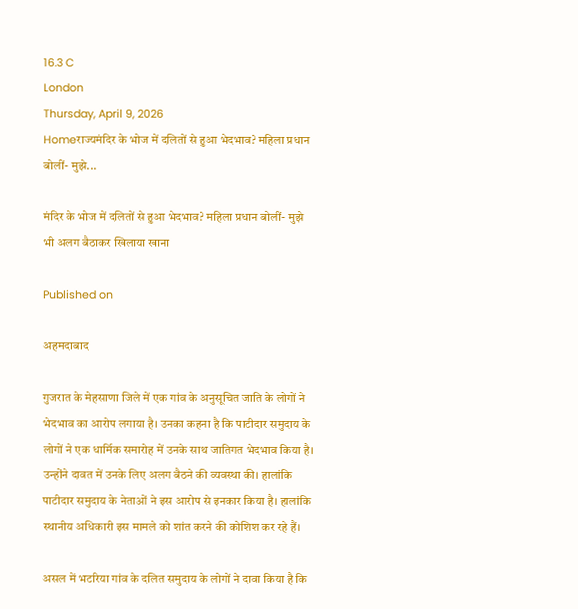16.3 C
London
Thursday, April 9, 2026
Homeराज्यमंदिर के भोज में दलितों से हुआ भेदभाव? महिला प्रधान बोलीं- मुझे...

मंदिर के भोज में दलितों से हुआ भेदभाव? महिला प्रधान बोलीं- मुझे भी अलग बैठाकर खिलाया खाना

Published on

अहमदाबाद

गुजरात के मेहसाणा जिले में एक गांव के अनुसूचित जाति के लोगों ने भेदभाव का आरोप लगाया है। उनका कहना है कि पाटीदार समुदाय के लोगों ने एक धार्मिक समारोह में उनके साथ जातिगत भेदभाव किया है। उन्होंने दावत में उनके लिए अलग बैठने की व्यवस्था की। हालांकि पाटीदार समुदाय के नेताओं ने इस आरोप से इनकार किया है। हालांकि स्थानीय अधिकारी इस मामले को शांत करने की कोशिश कर रहे हैं।

असल में भटरिया गांव के दलित समुदाय के लोगों ने दावा किया है कि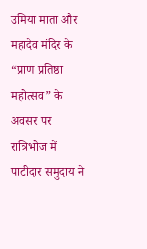उमिया माता और महादेव मंदिर के “प्राण प्रतिष्ठा महोत्सव” के अवसर पर रात्रिभोज में पाटीदार समुदाय ने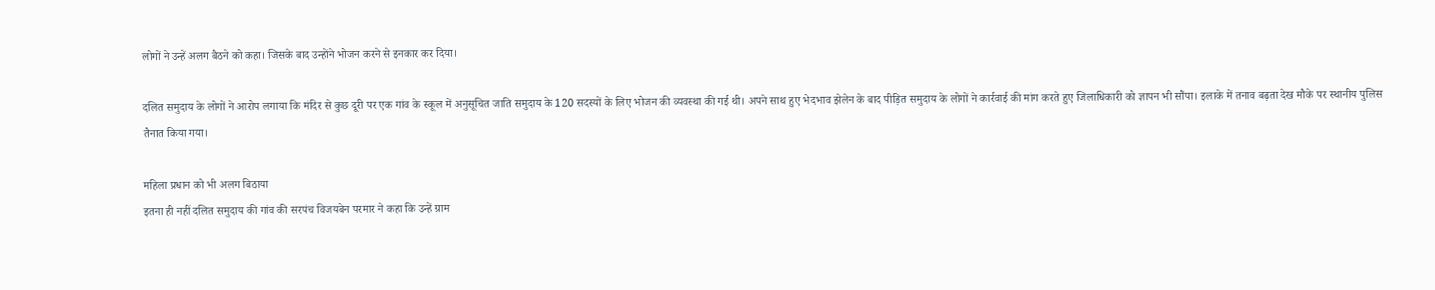लोगों ने उन्हें अलग बैठने को कहा। जिसके बाद उन्होंने भोजन करने से इनकार कर दिया।

दलित समुदाय के लोगों ने आरोप लगाया कि मंदिर से कुछ दूरी पर एक गांव के स्कूल में अनुसूचित जाति समुदाय के 120 सदस्यों के लिए भोजन की व्यवस्था की गई थी। अपने साथ हुए भेदभाव झेलेन के बाद पीड़ित समुदाय के लोगों ने कार्रवाई की मांग करते हुए जिलाधिकारी को ज्ञापन भी सौंपा। इलाके में तनाव बढ़ता देख मौके पर स्थानीय पुलिस तैनात किया गया।

महिला प्रधान को भी अलग बिठाया
इतना ही नहीं दलित समुदाय की गांव की सरपंच विजयबेन परमार ने कहा कि उन्हें ग्राम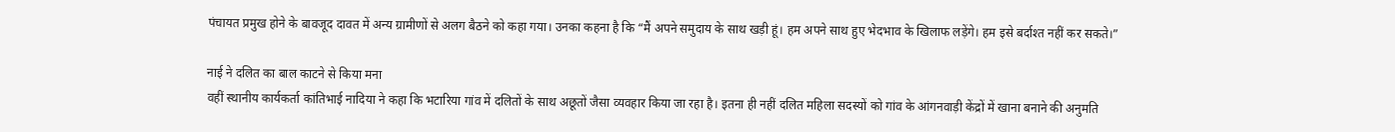पंचायत प्रमुख होने के बावजूद दावत में अन्य ग्रामीणों से अलग बैठने को कहा गया। उनका कहना है कि “मैं अपने समुदाय के साथ खड़ी हूं। हम अपने साथ हुए भेदभाव के खिलाफ लड़ेंगे। हम इसे बर्दाश्त नहीं कर सकते।”

नाई ने दलित का बाल काटने से किया मना
वहीं स्थानीय कार्यकर्ता कांतिभाई नादिया ने कहा कि भटारिया गांव में दलितों के साथ अछूतों जैसा व्यवहार किया जा रहा है। इतना ही नहीं दलित महिला सदस्यों को गांव के आंगनवाड़ी केंद्रों में खाना बनाने की अनुमति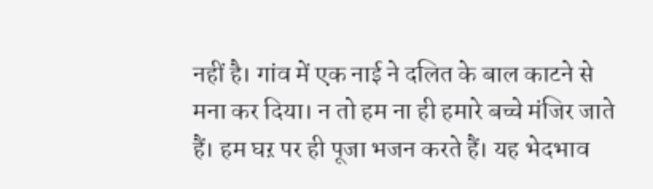नहीं है। गांव में एक नाई ने दलित के बाल काटने से मना कर दिया। न तो हम ना ही हमारे बच्चे मंजिर जाते हैं। हम घऱ पर ही पूजा भजन करते हैं। यह भेदभाव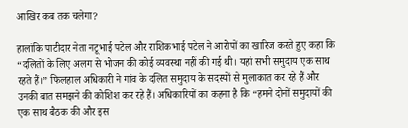आखिर कब तक चलेगा?

हालांकि पाटीदार नेता नटूभाई पटेल और राशिकभाई पटेल ने आरोपों का खारिज करते हुए कहा कि “दलितों के लिए अलग से भोजन की कोई व्यवस्था नहीं की गई थी। यहां सभी समुदाय एक साथ रहते हैं।” फिलहाल अधिकारी ने गांव के दलित समुदाय के सदस्यों से मुलाकात कर रहे हैं और उनकी बात समझने की कोशिश कर रहे हैं। अधिकारियों का कहना है कि “हमने दोनों समुदायों की एक साथ बैठक की और इस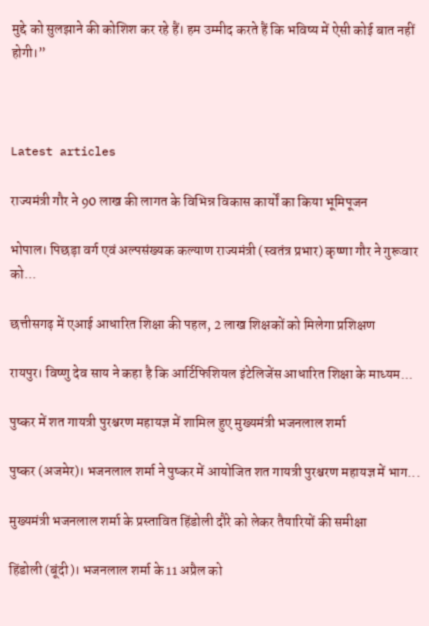मुद्दे को सुलझाने की कोशिश कर रहे हैं। हम उम्मीद करते हैं कि भविष्य में ऐसी कोई बात नहीं होगी।”



Latest articles

राज्यमंत्री गौर ने 90 लाख की लागत के विभिन्न विकास कार्यों का किया भूमिपूजन

भोपाल। पिछड़ा वर्ग एवं अल्पसंख्यक कल्याण राज्यमंत्री (स्वतंत्र प्रभार) कृष्णा गौर ने गुरूवार को...

छत्तीसगढ़ में एआई आधारित शिक्षा की पहल, 2 लाख शिक्षकों को मिलेगा प्रशिक्षण

रायपुर। विष्णु देव साय ने कहा है कि आर्टिफिशियल इंटेलिजेंस आधारित शिक्षा के माध्यम...

पुष्कर में शत गायत्री पुरश्चरण महायज्ञ में शामिल हुए मुख्यमंत्री भजनलाल शर्मा

पुष्कर (अजमेर)। भजनलाल शर्मा ने पुष्कर में आयोजित शत गायत्री पुरश्चरण महायज्ञ में भाग...

मुख्यमंत्री भजनलाल शर्मा के प्रस्तावित हिंडोली दौरे को लेकर तैयारियों की समीक्षा

हिंडोली (बूंदी)। भजनलाल शर्मा के 11 अप्रैल को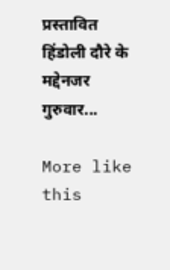प्रस्तावित हिंडोली दौरे के मद्देनजर गुरुवार...

More like this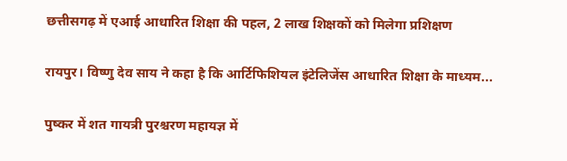छत्तीसगढ़ में एआई आधारित शिक्षा की पहल, 2 लाख शिक्षकों को मिलेगा प्रशिक्षण

रायपुर। विष्णु देव साय ने कहा है कि आर्टिफिशियल इंटेलिजेंस आधारित शिक्षा के माध्यम...

पुष्कर में शत गायत्री पुरश्चरण महायज्ञ में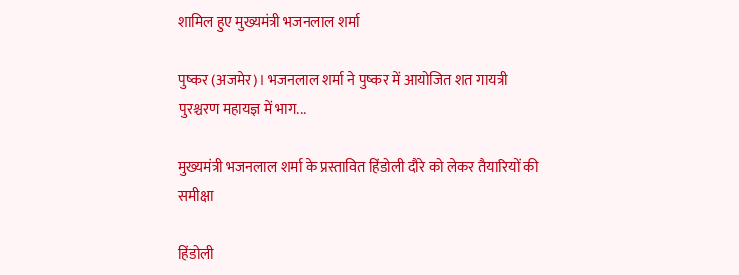शामिल हुए मुख्यमंत्री भजनलाल शर्मा

पुष्कर (अजमेर)। भजनलाल शर्मा ने पुष्कर में आयोजित शत गायत्री पुरश्चरण महायज्ञ में भाग...

मुख्यमंत्री भजनलाल शर्मा के प्रस्तावित हिंडोली दौरे को लेकर तैयारियों की समीक्षा

हिंडोली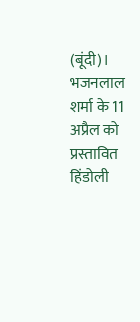(बूंदी)। भजनलाल शर्मा के 11 अप्रैल को प्रस्तावित हिंडोली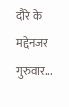दौरे के मद्देनजर गुरुवार...